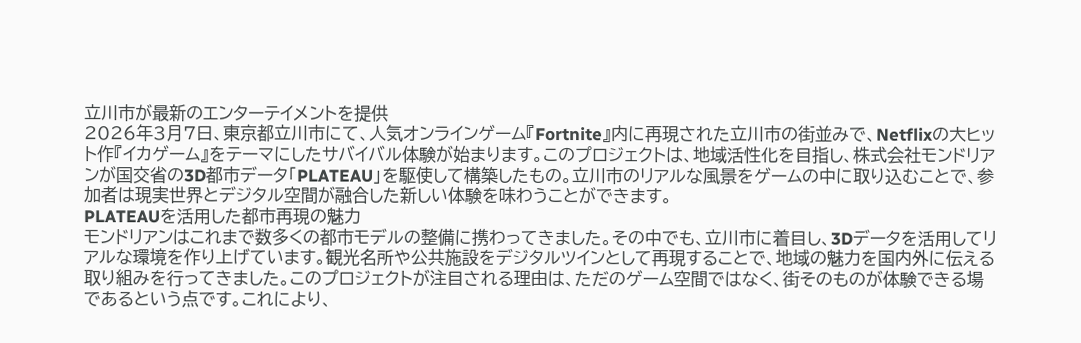立川市が最新のエンターテイメントを提供
2026年3月7日、東京都立川市にて、人気オンラインゲーム『Fortnite』内に再現された立川市の街並みで、Netflixの大ヒット作『イカゲーム』をテーマにしたサバイバル体験が始まります。このプロジェクトは、地域活性化を目指し、株式会社モンドリアンが国交省の3D都市データ「PLATEAU」を駆使して構築したもの。立川市のリアルな風景をゲームの中に取り込むことで、参加者は現実世界とデジタル空間が融合した新しい体験を味わうことができます。
PLATEAUを活用した都市再現の魅力
モンドリアンはこれまで数多くの都市モデルの整備に携わってきました。その中でも、立川市に着目し、3Dデータを活用してリアルな環境を作り上げています。観光名所や公共施設をデジタルツインとして再現することで、地域の魅力を国内外に伝える取り組みを行ってきました。このプロジェクトが注目される理由は、ただのゲーム空間ではなく、街そのものが体験できる場であるという点です。これにより、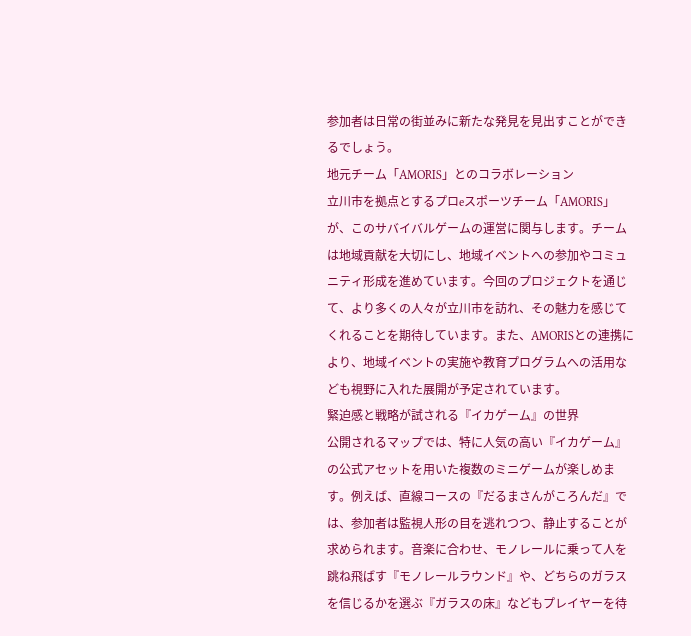参加者は日常の街並みに新たな発見を見出すことができるでしょう。
地元チーム「AMORIS」とのコラボレーション
立川市を拠点とするプロeスポーツチーム「AMORIS」が、このサバイバルゲームの運営に関与します。チームは地域貢献を大切にし、地域イベントへの参加やコミュニティ形成を進めています。今回のプロジェクトを通じて、より多くの人々が立川市を訪れ、その魅力を感じてくれることを期待しています。また、AMORISとの連携により、地域イベントの実施や教育プログラムへの活用なども視野に入れた展開が予定されています。
緊迫感と戦略が試される『イカゲーム』の世界
公開されるマップでは、特に人気の高い『イカゲーム』の公式アセットを用いた複数のミニゲームが楽しめます。例えば、直線コースの『だるまさんがころんだ』では、参加者は監視人形の目を逃れつつ、静止することが求められます。音楽に合わせ、モノレールに乗って人を跳ね飛ばす『モノレールラウンド』や、どちらのガラスを信じるかを選ぶ『ガラスの床』などもプレイヤーを待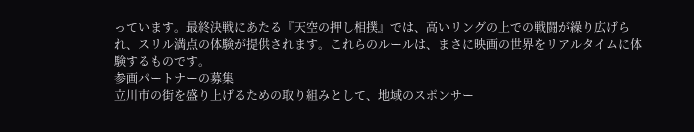っています。最終決戦にあたる『天空の押し相撲』では、高いリングの上での戦闘が繰り広げられ、スリル満点の体験が提供されます。これらのルールは、まさに映画の世界をリアルタイムに体験するものです。
参画パートナーの募集
立川市の街を盛り上げるための取り組みとして、地域のスポンサー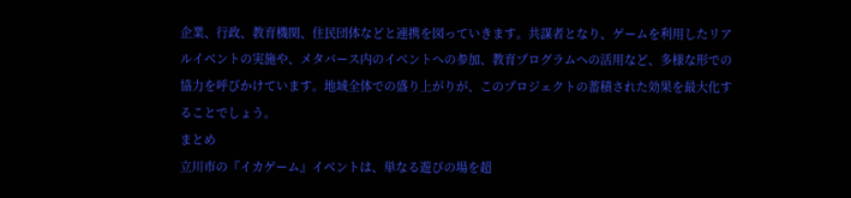企業、行政、教育機関、住民団体などと連携を図っていきます。共謀者となり、ゲームを利用したリアルイベントの実施や、メタバース内のイベントへの参加、教育プログラムへの活用など、多様な形での協力を呼びかけています。地域全体での盛り上がりが、このプロジェクトの蓄積された効果を最大化することでしょう。
まとめ
立川市の『イカゲーム』イベントは、単なる遊びの場を超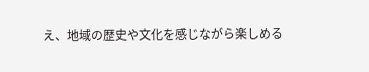え、地域の歴史や文化を感じながら楽しめる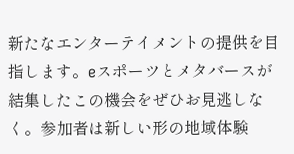新たなエンターテイメントの提供を目指します。eスポーツとメタバースが結集したこの機会をぜひお見逃しなく。参加者は新しい形の地域体験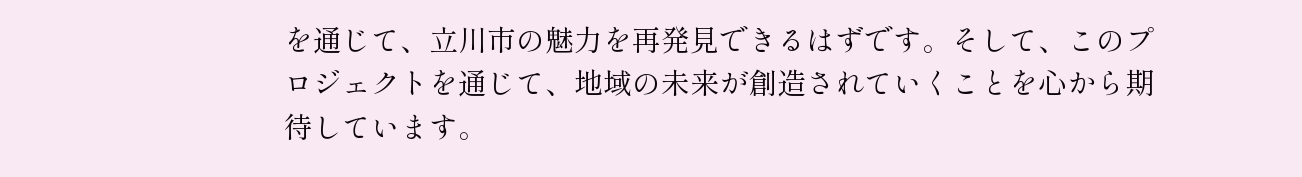を通じて、立川市の魅力を再発見できるはずです。そして、このプロジェクトを通じて、地域の未来が創造されていくことを心から期待しています。